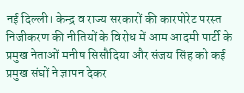नई दिल्ली। केन्द्र व राज्य सरकारों की कारपोरेट परस्त निजीकरण की नीतियों के विरोध में आम आदमी पार्टी के प्रमुख नेताओं मनीष सिसौदिया और संजय सिंह को कई प्रमुख संघों ने ज्ञापन देकर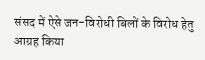संसद में ऐसे जन-विरोधी बिलों के विरोध हेतु आग्रह किया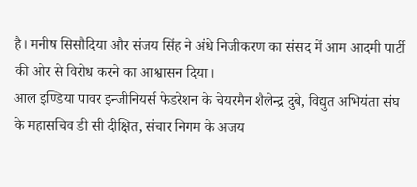है। मनीष सिसौदिया और संजय सिंह ने अंधे निजीकरण का संसद में आम आदमी पार्टी की ओर से विरोध करने का आश्वासन दिया।
आल इण्डिया पावर इन्जीनियर्स फेडरेशन के चेयरमैन शैलेन्द्र दुबे, विद्युत अभियंता संघ के महासचिव डी सी दीक्षित, संचार निगम के अजय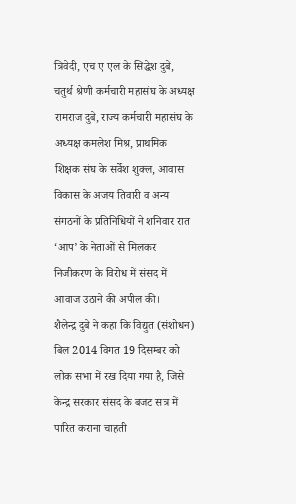त्रिवेदी, एच ए एल के सिद्धेश दुबे, चतुर्थ श्रेणी कर्मचारी महासंघ के अध्यक्ष रामराज दुबे, राज्य कर्मचारी महासंघ के अध्यक्ष कमलेश मिश्र, प्राथमिक शिक्षक संघ के सर्वेश शुक्ल, आवास विकास के अजय तिवारी व अन्य संगठनों के प्रतिनिधियों ने शनिवार रात ‘आप’ के नेताओं से मिलकर निजीकरण के विरोध में संसद में आवाज उठाने की अपील की।
शैलेन्द्र दुबे ने कहा कि विद्युत (संशोधन) बिल 2014 विगत 19 दिसम्बर को लोक सभा में रख दिया गया है, जिसे केन्द्र सरकार संसद के बजट सत्र में पारित कराना चाहती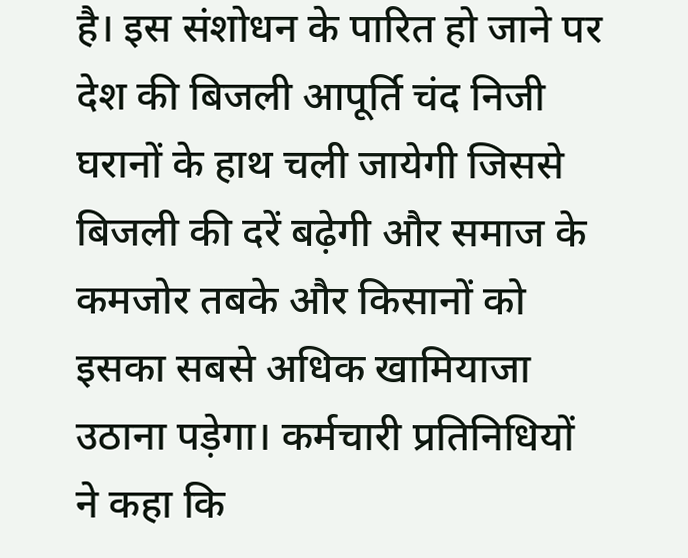है। इस संशोधन के पारित हो जाने पर देश की बिजली आपूर्ति चंद निजी घरानों के हाथ चली जायेगी जिससे बिजली की दरें बढ़ेगी और समाज के कमजोर तबके और किसानों को इसका सबसे अधिक खामियाजा उठाना पड़ेगा। कर्मचारी प्रतिनिधियों ने कहा कि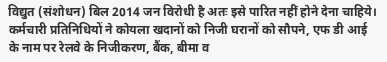विद्युत (संशोधन) बिल 2014 जन विरोधी है अतः इसे पारित नहीं होने देना चाहिये।
कर्मचारी प्रतिनिधियों ने कोयला खदानों को निजी घरानों को सौपने, एफ डी आई के नाम पर रेलवे के निजीकरण, बैंक, बीमा व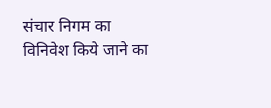संचार निगम का विनिवेश किये जाने का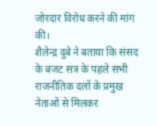जोरदार विरोध करने की मांग की।
शैलेन्द्र दुबे ने बताया कि संसद के बजट सत्र के पहले सभी राजनीतिक दलों के प्रमुख नेताओं से मिलकर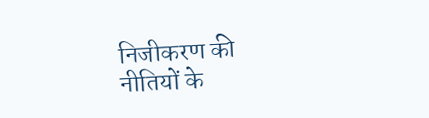निजीकरण की नीतियों के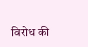विरोध की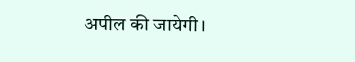अपील की जायेगी।